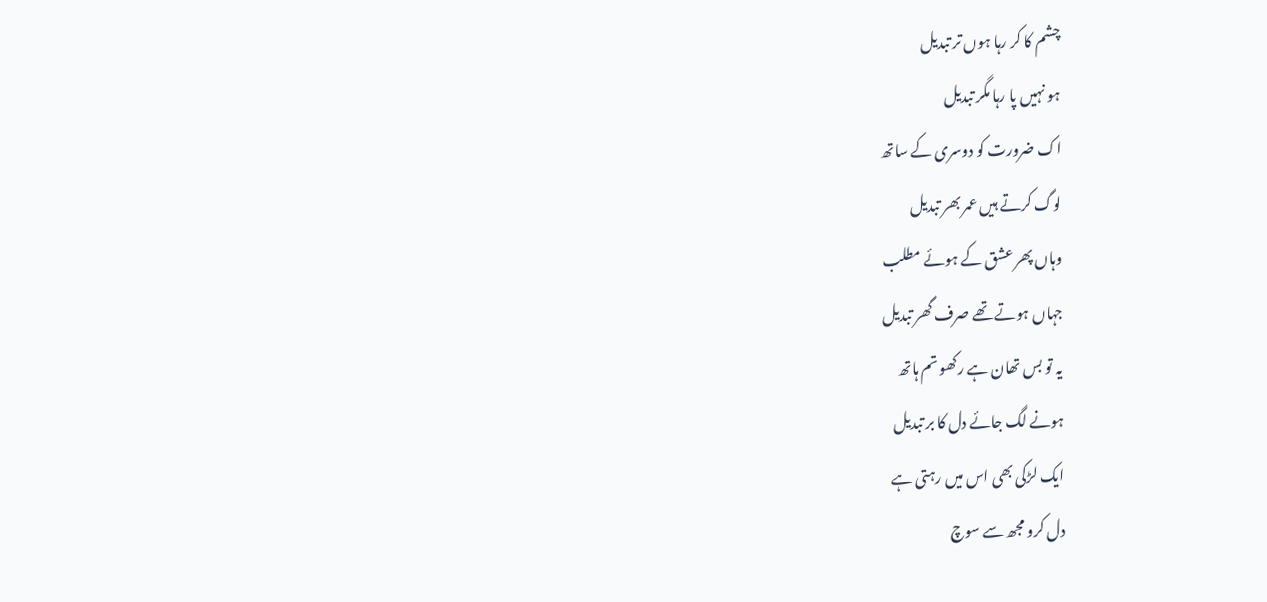چشم کا کر رہا ہوں تر تبدیل
ہو نہیں پا رہا مگر تبدیل
اک ضرورت کو دوسری کے ساتھ
لوگ کرتے ہیں عمر بھر تبدیل
وہاں پھر عشق کے ہوئے مطلب
جہاں ہوتے تھے صرف گھر تبدیل
یہ تو بس تھان ہے رکھو تم ہاتھ
ہونے لگ جائے دل کا بر تبدیل
ایک لڑکی بھی اس میں رہتی ہے
دل کرو مجھ سے سوچ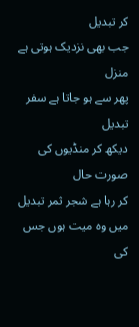کر تبدیل
جب بھی نزدیک ہوتی ہے منزل
پھر سے ہو جاتا ہے سفر تبدیل
دیکھ کر منڈیوں کی صورت حال
کر رہا ہے شجر ثمر تبدیل
میں وہ میت ہوں جس کی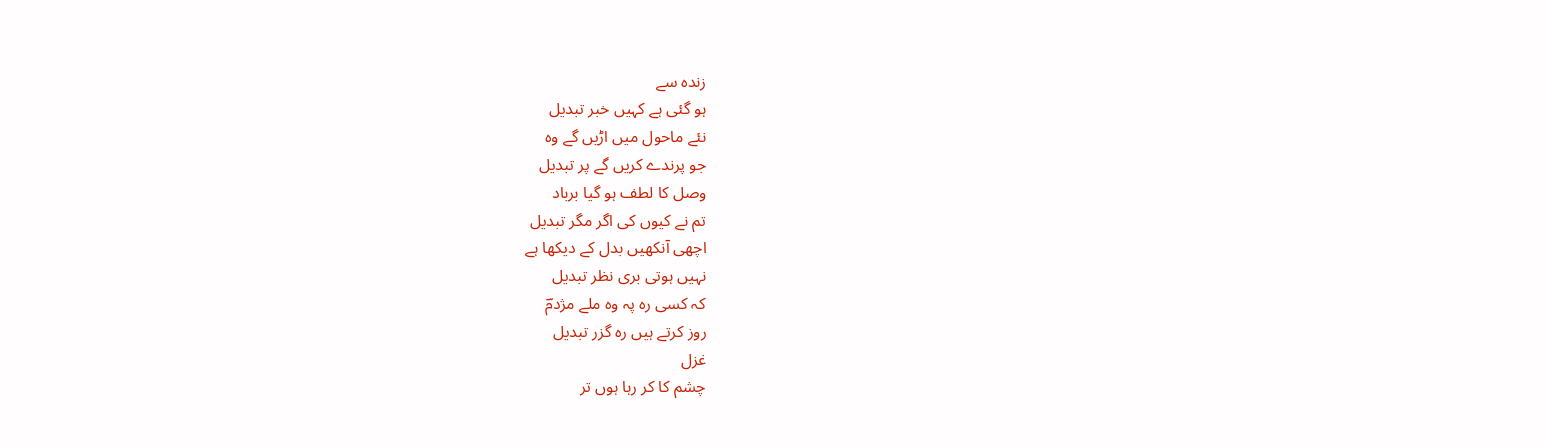زندہ سے
ہو گئی ہے کہیں خبر تبدیل
نئے ماحول میں اڑیں گے وہ
جو پرندے کریں گے پر تبدیل
وصل کا لطف ہو گیا برباد
تم نے کیوں کی اگر مگر تبدیل
اچھی آنکھیں بدل کے دیکھا ہے
نہیں ہوتی بری نظر تبدیل
کہ کسی رہ پہ وہ ملے مژدمؔ
روز کرتے ہیں رہ گزر تبدیل
غزل
چشم کا کر رہا ہوں تر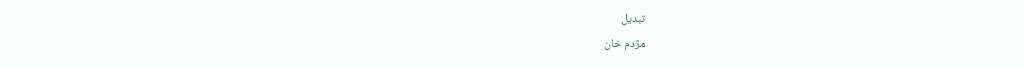تبدیل
مژدم خان